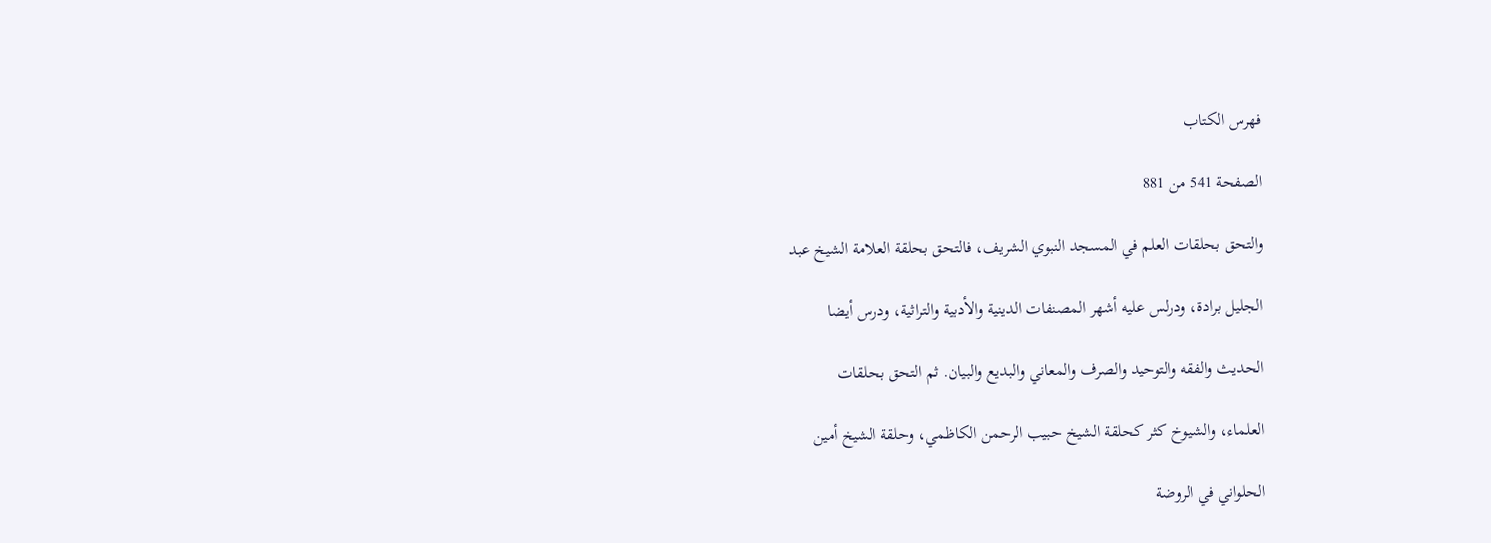فهرس الكتاب

الصفحة 541 من 881

والتحق بحلقات العلم في المسجد النبوي الشريف، فالتحق بحلقة العلامة الشيخ عبد

الجليل برادة، ودرلس عليه أشهر المصنفات الدينية والأدبية والتراثية، ودرس أيضا

الحديث والفقه والتوحيد والصرف والمعاني والبديع والبيان. ثم التحق بحلقات

العلماء، والشيوخ كثر كحلقة الشيخ حبيب الرحمن الكاظمي، وحلقة الشيخ أمين

الحلواني في الروضة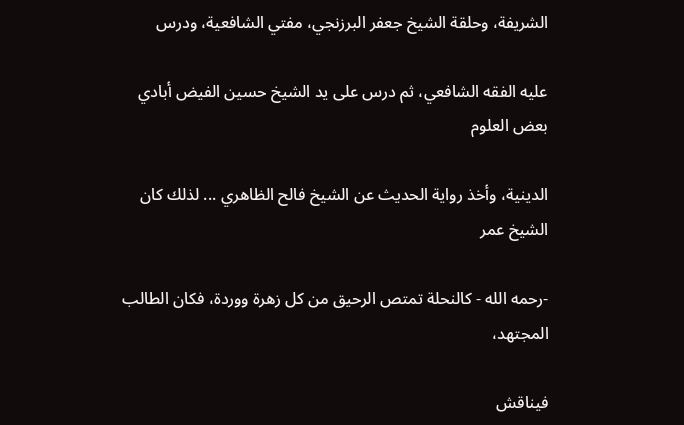الشريفة، وحلقة الشيخ جعفر البرزنجي، مفتي الشافعية، ودرس

عليه الفقه الشافعي، ثم درس على يد الشيخ حسين الفيض أبادي بعض العلوم

الدينية، وأخذ رواية الحديث عن الشيخ فالح الظاهري ... لذلك كان الشيخ عمر

-رحمه الله - كالنحلة تمتص الرحيق من كل زهرة ووردة، فكان الطالب المجتهد،

فيناقش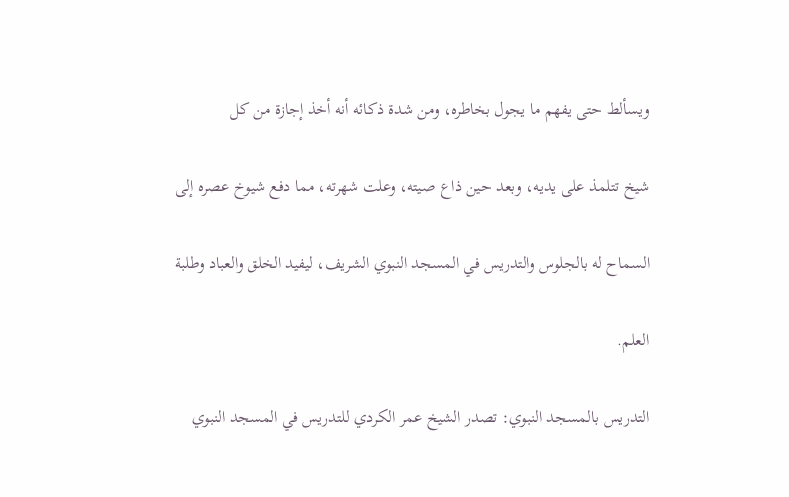ويسألط حتى يفهم ما يجول بخاطره، ومن شدة ذكائه أنه أخذ إجازة من كل

شيخ تتلمذ على يديه، وبعد حين ذاع صيته، وعلت شهرته، مما دفع شيوخ عصره إلى

السماح له بالجلوس والتدريس في المسجد النبوي الشريف، ليفيد الخلق والعباد وطلبة

العلم.

التدريس بالمسجد النبوي: تصدر الشيخ عمر الكردي للتدريس في المسجد النبوي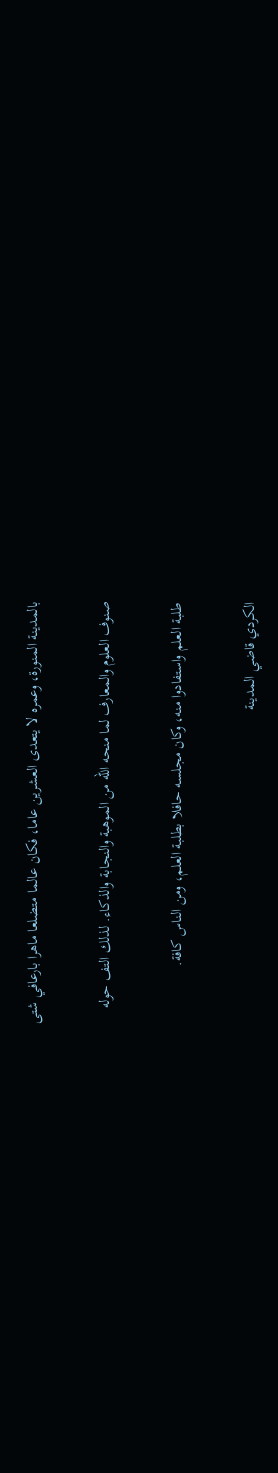بالمدينة المنورة، وعمره لا يتعدى العشرين عاما، فكان عالما متضلعا ماهرا بارعافي شتى

صنوف العلوم والمعارف لما منحه الله من الموهبة والنجابة والذكاء. لذلك التف حوله

طلبة العلم واستفادوا منه، وكان مجلسه حافلا بطلبة العلم، ومن الناس كافة.

الكردي قاضي المدينة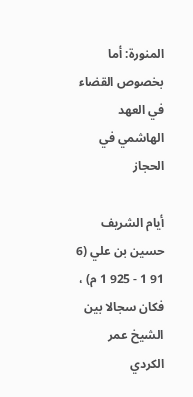المنورة: أما بخصوص القضاء في العهد الهاشمي في الحجاز

أيام الشريف حسين بن علي (6 91 1 - 925 1 م) ، فكان سجالا بين الشيخ عمر الكردي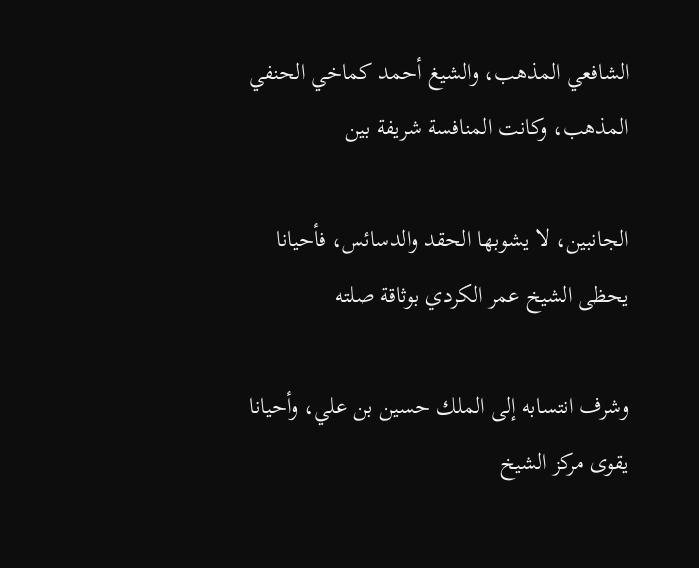الشافعي المذهب، والشيغ أحمد كماخي الحنفي المذهب، وكانت المنافسة شريفة بين

الجانبين، لا يشوبها الحقد والدسائس، فأحيانا يحظى الشيخ عمر الكردي بوثاقة صلته

وشرف انتسابه إلى الملك حسين بن علي، وأحيانا يقوى مركز الشيخ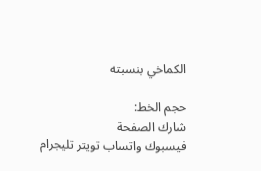الكماخي بنسبته

حجم الخط:
شارك الصفحة
فيسبوك واتساب تويتر تليجرام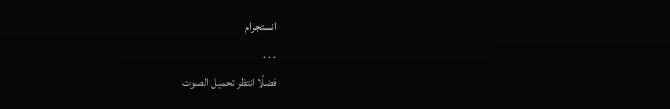انستجرام
. . .
فضلًا انتظر تحميل الصوت